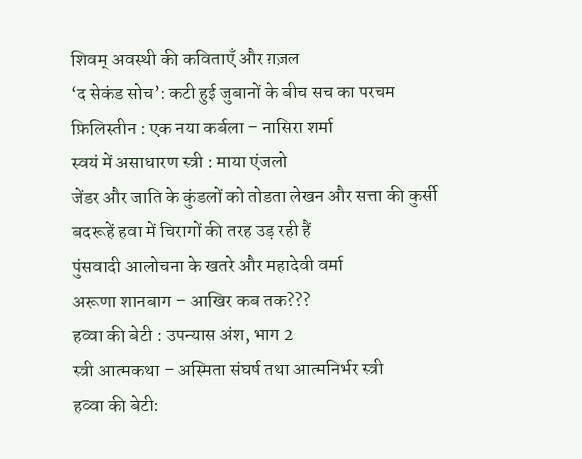शिवम् अवस्थी की कविताएँ और ग़ज़ल
‘द सेकंड सोच’: कटी हुई जुबानों के बीच सच का परचम
फ़िलिस्तीन : एक नया कर्बला – नासिरा शर्मा
स्वयं में असाधारण स्त्री : माया एंजलो
जेंडर और जाति के कुंडलों को तोडता लेखन और सत्ता की कुर्सी
बदरूहें हवा में चिरागों की तरह उड़ रही हैं
पुंसवादी आलोचना के खतरे और महादेवी वर्मा
अरूणा शानबाग – आखिर कब तक???
हव्वा की बेटी : उपन्यास अंश, भाग 2
स्त्री आत्मकथा – अस्मिता संघर्ष तथा आत्मनिर्भर स्त्री
हव्वा की बेटी: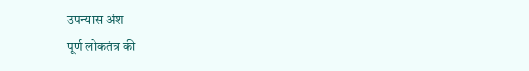उपन्यास अंश
पूर्ण लोकतंत्र की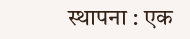स्थापना : एक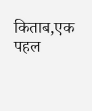किताब,एक पहल